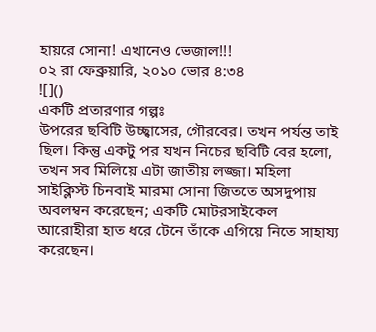হায়রে সোনা! এখানেও ভেজাল!!!
০২ রা ফেব্রুয়ারি, ২০১০ ভোর ৪:৩৪
![]()
একটি প্রতারণার গল্পঃ
উপরের ছবিটি উচ্ছ্বাসের, গৌরবের। তখন পর্যন্ত তাই ছিল। কিন্তু একটু পর যখন নিচের ছবিটি বের হলো, তখন সব মিলিয়ে এটা জাতীয় লজ্জা। মহিলা সাইক্লিস্ট চিনবাই মারমা সোনা জিততে অসদুপায় অবলম্বন করেছেন; একটি মোটরসাইকেল আরোহীরা হাত ধরে টেনে তাঁকে এগিয়ে নিতে সাহায্য করেছেন।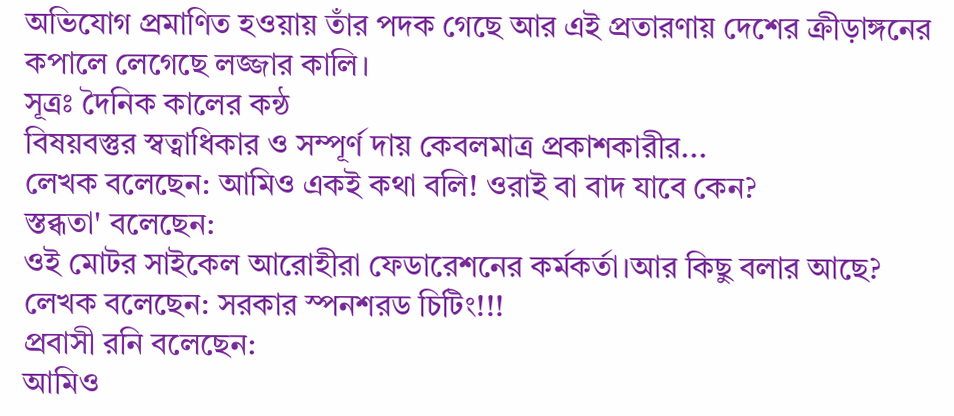অভিযোগ প্রমাণিত হওয়ায় তাঁর পদক গেছে আর এই প্রতারণায় দেশের ক্রীড়াঙ্গনের কপালে লেগেছে লজ্জার কালি।
সূত্রঃ দৈনিক কালের কন্ঠ
বিষয়বস্তুর স্বত্বাধিকার ও সম্পূর্ণ দায় কেবলমাত্র প্রকাশকারীর...
লেখক বলেছেন: আমিও একই কথা বলি! ওরাই বা বাদ যাবে কেন?
স্তব্ধতা' বলেছেন:
ওই মোটর সাইকেল আরোহীরা ফেডারেশনের কর্মকর্তা।আর কিছু বলার আছে?
লেখক বলেছেন: সরকার স্পনশরড চিটিং!!!
প্রবাসী রনি বলেছেন:
আমিও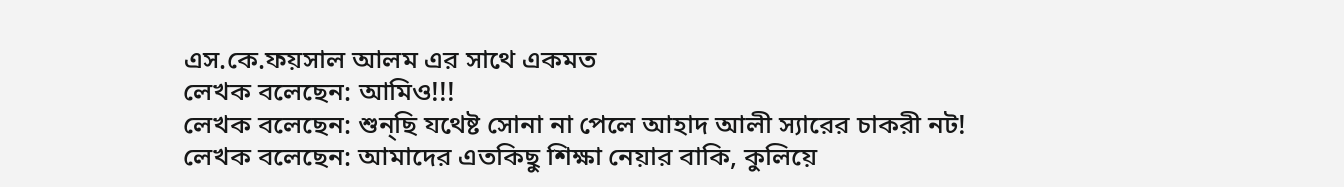এস.কে.ফয়সাল আলম এর সাথে একমত
লেখক বলেছেন: আমিও!!!
লেখক বলেছেন: শুন্ছি যথেষ্ট সোনা না পেলে আহাদ আলী স্যারের চাকরী নট!
লেখক বলেছেন: আমাদের এতকিছু শিক্ষা নেয়ার বাকি, কুলিয়ে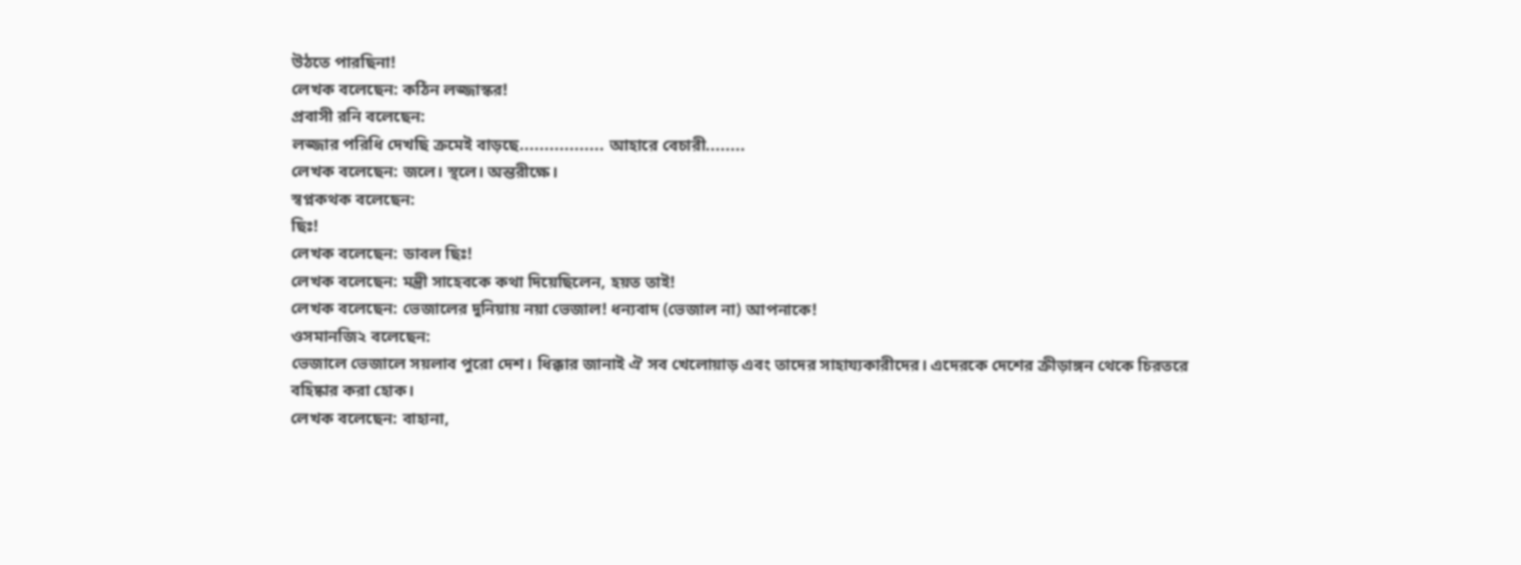উঠতে পারছিনা!
লেখক বলেছেন: কঠিন লজ্জাস্কর!
প্রবাসী রনি বলেছেন:
লজ্জার পরিধি দেখছি ক্রমেই বাড়ছে................. আহারে বেচারী........
লেখক বলেছেন: জলে। স্থলে। অন্তরীক্ষে।
স্বপ্নকথক বলেছেন:
ছিঃ!
লেখক বলেছেন: ডাবল ছিঃ!
লেখক বলেছেন: মন্ত্রী সাহেবকে কথা দিয়েছিলেন, হয়ত তাই!
লেখক বলেছেন: ভেজালের দুনিয়ায় নয়া ভেজাল! ধন্যবাদ (ভেজাল না) আপনাকে!
ওসমানজি২ বলেছেন:
ভেজালে ভেজালে সয়লাব পুরো দেশ। ধিক্কার জানাই ঐ সব খেলোয়াড় এবং তাদের সাহায্যকারীদের। এদেরকে দেশের ক্রীড়াঙ্গন থেকে চিরতরে বহিষ্কার করা হোক।
লেখক বলেছেন: বাহানা,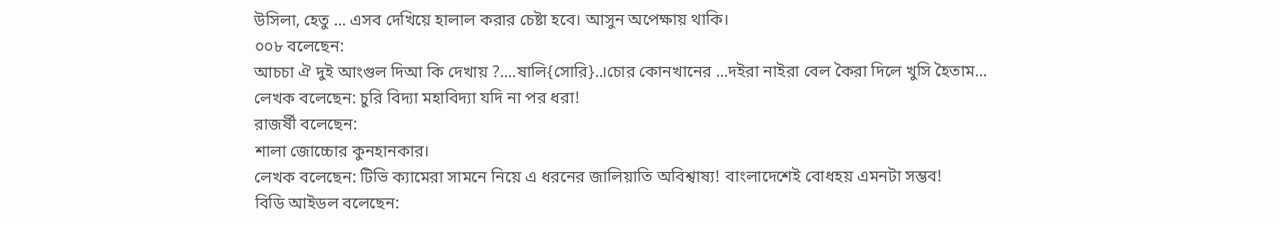উসিলা, হেতু ... এসব দেখিয়ে হালাল করার চেষ্টা হবে। আসুন অপেক্ষায় থাকি।
০০৮ বলেছেন:
আচচা ঐ দুই আংগুল দিআ কি দেখায় ?....ষালি{সোরি}..।চোর কোনখানের ...দইরা নাইরা বেল কৈরা দিলে খুসি হৈতাম...
লেখক বলেছেন: চুরি বিদ্যা মহাবিদ্যা যদি না পর ধরা!
রাজর্ষী বলেছেন:
শালা জোচ্চোর কুনহানকার।
লেখক বলেছেন: টিভি ক্যামেরা সামনে নিয়ে এ ধরনের জালিয়াতি অবিশ্বাষ্য! বাংলাদেশেই বোধহয় এমনটা সম্ভব!
বিডি আইডল বলেছেন: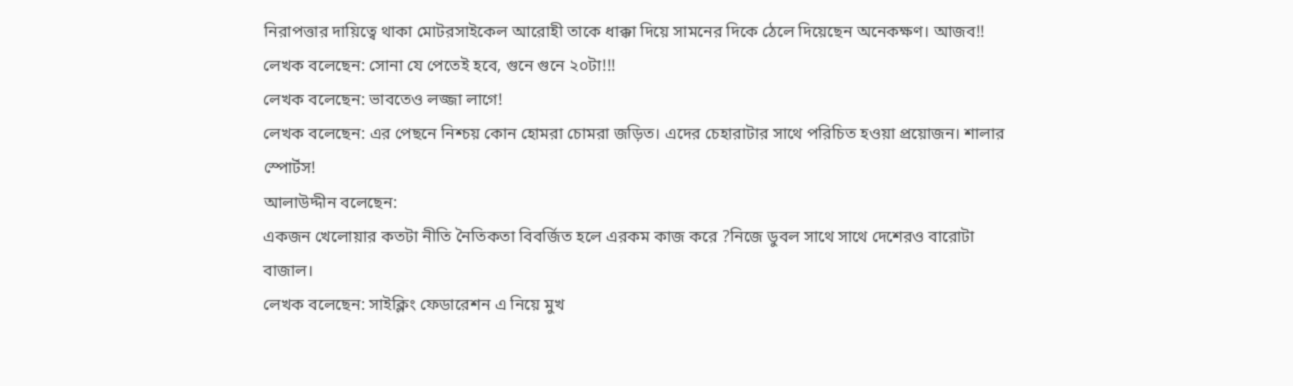নিরাপত্তার দায়িত্বে থাকা মোটরসাইকেল আরোহী তাকে ধাক্কা দিয়ে সামনের দিকে ঠেলে দিয়েছেন অনেকক্ষণ। আজব!!
লেখক বলেছেন: সোনা যে পেতেই হবে, গুনে গুনে ২০টা!!!
লেখক বলেছেন: ভাবতেও লজ্জা লাগে!
লেখক বলেছেন: এর পেছনে নিশ্চয় কোন হোমরা চোমরা জড়িত। এদের চেহারাটার সাথে পরিচিত হওয়া প্রয়োজন। শালার স্পোর্টস!
আলাউদ্দীন বলেছেন:
একজন খেলোয়ার কতটা নীতি নৈতিকতা বিবর্জিত হলে এরকম কাজ করে ?নিজে ডুবল সাথে সাথে দেশেরও বারোটা বাজাল।
লেখক বলেছেন: সাইক্লিং ফেডারেশন এ নিয়ে মুখ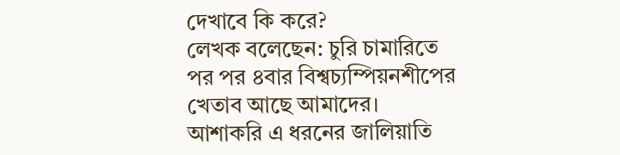দেখাবে কি করে?
লেখক বলেছেন: চুরি চামারিতে পর পর ৪বার বিশ্বচ্যম্পিয়নশীপের খেতাব আছে আমাদের। আশাকরি এ ধরনের জালিয়াতি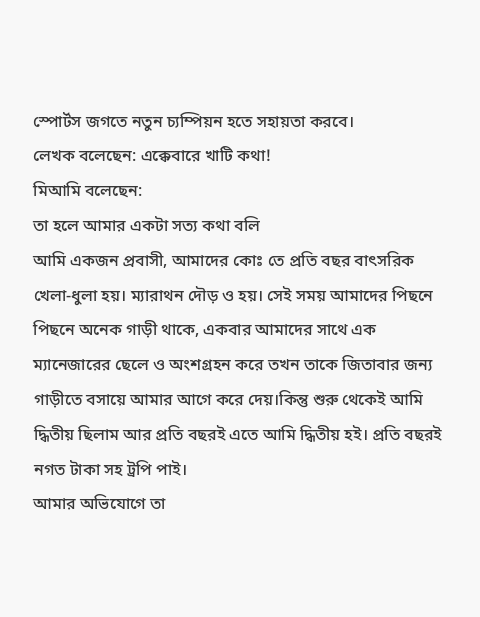স্পোর্টস জগতে নতুন চ্যম্পিয়ন হতে সহায়তা করবে।
লেখক বলেছেন: এক্কেবারে খাটি কথা!
মিআমি বলেছেন:
তা হলে আমার একটা সত্য কথা বলি
আমি একজন প্রবাসী, আমাদের কোঃ তে প্রতি বছর বাৎসরিক খেলা-ধুলা হয়। ম্যারাথন দৌড় ও হয়। সেই সময় আমাদের পিছনে পিছনে অনেক গাড়ী থাকে, একবার আমাদের সাথে এক ম্যানেজারের ছেলে ও অংশগ্রহন করে তখন তাকে জিতাবার জন্য গাড়ীতে বসায়ে আমার আগে করে দেয়।কিন্তু শুরু থেকেই আমি দ্ধিতীয় ছিলাম আর প্রতি বছরই এতে আমি দ্ধিতীয় হই। প্রতি বছরই নগত টাকা সহ ট্রপি পাই।
আমার অভিযোগে তা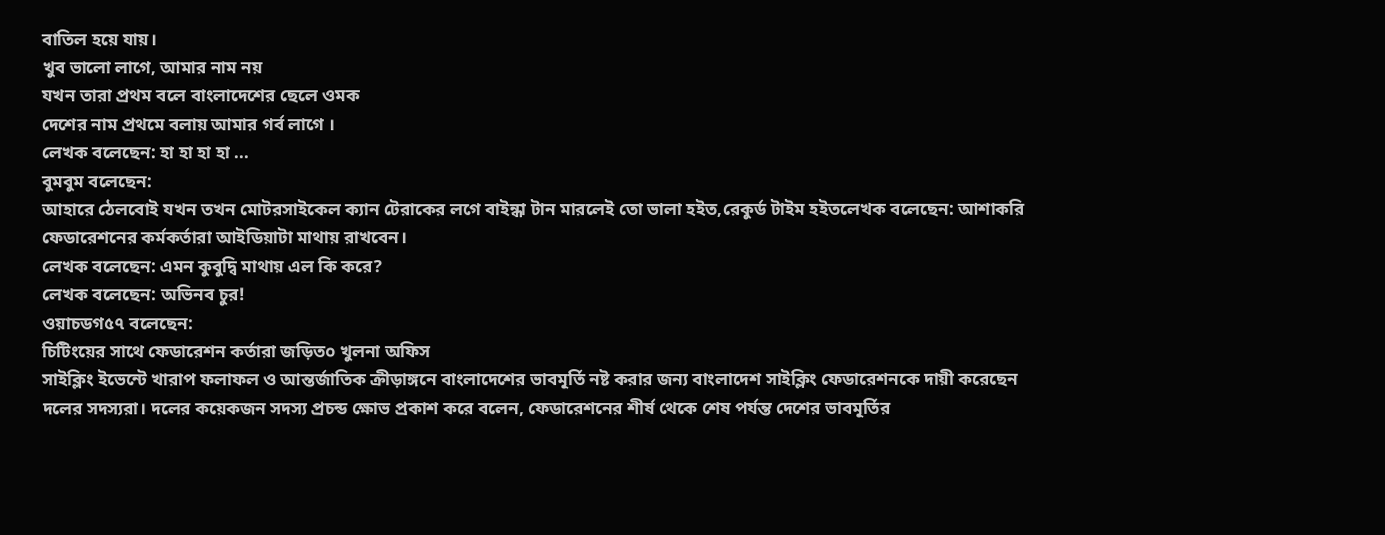বাতিল হয়ে যায়।
খুব ভালো লাগে, আমার নাম নয়
যখন তারা প্রথম বলে বাংলাদেশের ছেলে ওমক
দেশের নাম প্রথমে বলায় আমার গর্ব লাগে ।
লেখক বলেছেন: হা হা হা হা ...
বুমবুম বলেছেন:
আহারে ঠেলবোই যখন তখন মোটরসাইকেল ক্যান টেরাকের লগে বাইন্ধা টান মারলেই তো ভালা হইত,রেকুর্ড টাইম হইতলেখক বলেছেন: আশাকরি ফেডারেশনের কর্মকর্তারা আইডিয়াটা মাথায় রাখবেন।
লেখক বলেছেন: এমন কুবুদ্বি মাথায় এল কি করে?
লেখক বলেছেন: অভিনব চুর!
ওয়াচডগ৫৭ বলেছেন:
চিটিংয়ের সাথে ফেডারেশন কর্তারা জড়িত০ খুলনা অফিস
সাইক্লিং ইভেন্টে খারাপ ফলাফল ও আন্তর্জাতিক ক্রীড়াঙ্গনে বাংলাদেশের ভাবমূর্তি নষ্ট করার জন্য বাংলাদেশ সাইক্লিং ফেডারেশনকে দায়ী করেছেন দলের সদস্যরা। দলের কয়েকজন সদস্য প্রচন্ড ক্ষোভ প্রকাশ করে বলেন, ফেডারেশনের শীর্ষ থেকে শেষ পর্যন্ত দেশের ভাবমূর্তির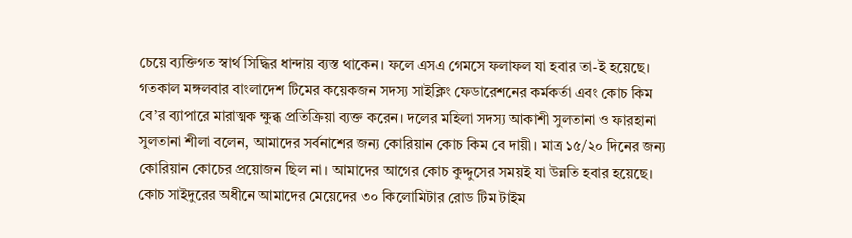চেয়ে ব্যক্তিগত স্বার্থ সিদ্ধির ধান্দায় ব্যস্ত থাকেন। ফলে এসএ গেমসে ফলাফল যা হবার তা-ই হয়েছে।
গতকাল মঙ্গলবার বাংলাদেশ টিমের কয়েকজন সদস্য সাইক্লিং ফেডারেশনের কর্মকর্তা এবং কোচ কিম বে’র ব্যাপারে মারাত্মক ক্ষুব্ধ প্রতিক্রিয়া ব্যক্ত করেন। দলের মহিলা সদস্য আকাশী সুলতানা ও ফারহানা সুলতানা শীলা বলেন, আমাদের সর্বনাশের জন্য কোরিয়ান কোচ কিম বে দায়ী। মাত্র ১৫/২০ দিনের জন্য কোরিয়ান কোচের প্রয়োজন ছিল না। আমাদের আগের কোচ কুদ্দুসের সময়ই যা উন্নতি হবার হয়েছে। কোচ সাইদুরের অধীনে আমাদের মেয়েদের ৩০ কিলোমিটার রোড টিম টাইম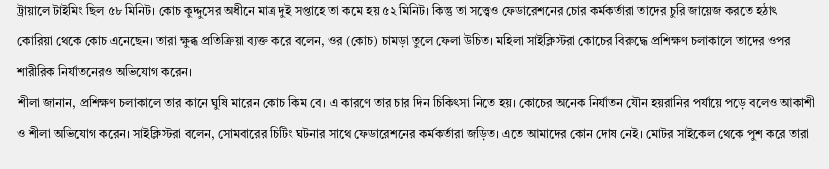ট্রায়ালে টাইমিং ছিল ৫৮ মিনিট। কোচ কুদ্দুসের অধীনে মাত্র দুই সপ্তাহে তা কমে হয় ৫২ মিনিট। কিন্তু তা সত্ত্বেও ফেডারেশনের চোর কর্মকর্তারা তাদের চুরি জায়েজ করতে হঠাৎ কোরিয়া থেকে কোচ এনেছেন। তারা ক্ষুব্ধ প্রতিক্রিয়া ব্যক্ত করে বলেন, ওর (কোচ) চামড়া তুলে ফেলা উচিত। মহিলা সাইক্লিস্টরা কোচের বিরুদ্ধে প্রশিক্ষণ চলাকালে তাদের ওপর শারীরিক নির্যাতনেরও অভিযোগ করেন।
শীলা জানান, প্রশিক্ষণ চলাকালে তার কানে ঘুষি মারেন কোচ কিম বে। এ কারণে তার চার দিন চিকিৎসা নিতে হয়। কোচের অনেক নির্যাতন যৌন হয়রানির পর্যায়ে পড়ে বলেও আকাশী ও শীলা অভিযোগ করেন। সাইক্লিস্টরা বলেন, সোমবারের চিটিং ঘটনার সাথে ফেডারেশনের কর্মকর্তারা জড়িত। এতে আমাদের কোন দোষ নেই। মোটর সাইকেল থেকে পুশ করে তারা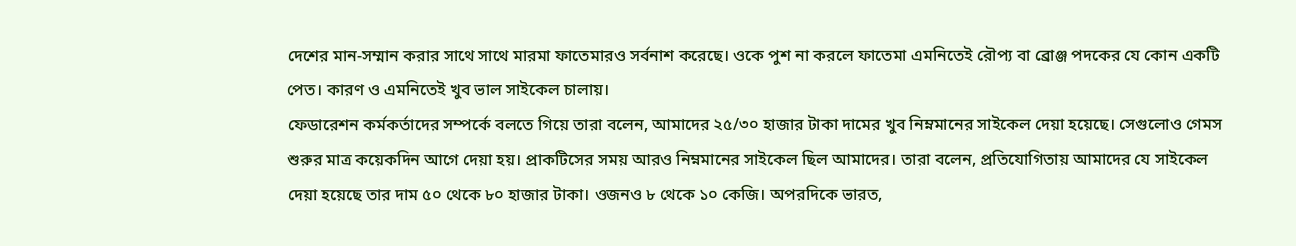দেশের মান-সম্মান করার সাথে সাথে মারমা ফাতেমারও সর্বনাশ করেছে। ওকে পুশ না করলে ফাতেমা এমনিতেই রৌপ্য বা ব্রোঞ্জ পদকের যে কোন একটি পেত। কারণ ও এমনিতেই খুব ভাল সাইকেল চালায়।
ফেডারেশন কর্মকর্তাদের সম্পর্কে বলতে গিয়ে তারা বলেন, আমাদের ২৫/৩০ হাজার টাকা দামের খুব নিম্নমানের সাইকেল দেয়া হয়েছে। সেগুলোও গেমস শুরুর মাত্র কয়েকদিন আগে দেয়া হয়। প্রাকটিসের সময় আরও নিম্নমানের সাইকেল ছিল আমাদের। তারা বলেন, প্রতিযোগিতায় আমাদের যে সাইকেল দেয়া হয়েছে তার দাম ৫০ থেকে ৮০ হাজার টাকা। ওজনও ৮ থেকে ১০ কেজি। অপরদিকে ভারত,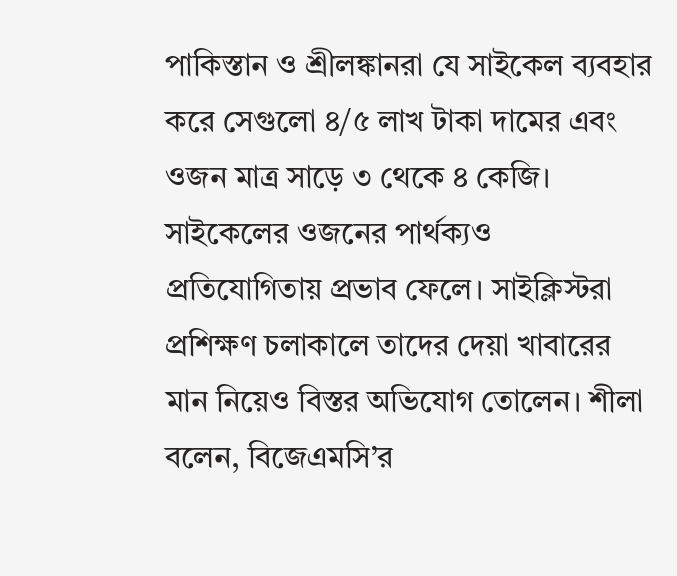পাকিস্তান ও শ্রীলঙ্কানরা যে সাইকেল ব্যবহার করে সেগুলো ৪/৫ লাখ টাকা দামের এবং ওজন মাত্র সাড়ে ৩ থেকে ৪ কেজি। সাইকেলের ওজনের পার্থক্যও প্রতিযোগিতায় প্রভাব ফেলে। সাইক্লিস্টরা প্রশিক্ষণ চলাকালে তাদের দেয়া খাবারের মান নিয়েও বিস্তর অভিযোগ তোলেন। শীলা বলেন, বিজেএমসি’র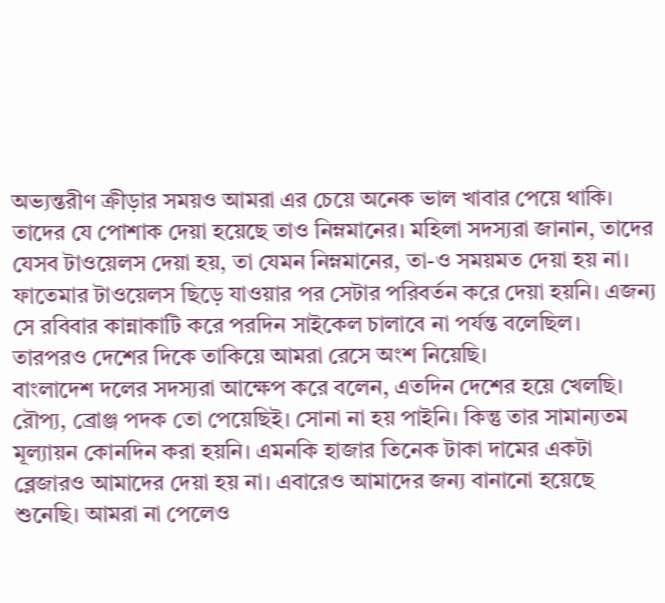অভ্যন্তরীণ ক্রীড়ার সময়ও আমরা এর চেয়ে অনেক ভাল খাবার পেয়ে থাকি। তাদের যে পোশাক দেয়া হয়েছে তাও নিম্নমানের। মহিলা সদস্যরা জানান, তাদের যেসব টাওয়েলস দেয়া হয়, তা যেমন নিম্নমানের, তা-ও সময়মত দেয়া হয় না। ফাতেমার টাওয়েলস ছিড়ে যাওয়ার পর সেটার পরিবর্তন করে দেয়া হয়নি। এজন্য সে রবিবার কান্নাকাটি করে পরদিন সাইকেল চালাবে না পর্যন্ত বলেছিল। তারপরও দেশের দিকে তাকিয়ে আমরা রেসে অংশ নিয়েছি।
বাংলাদেশ দলের সদস্যরা আক্ষেপ করে বলেন, এতদিন দেশের হয়ে খেলছি। রৌপ্য, ব্রোঞ্জ পদক তো পেয়েছিই। সোনা না হয় পাইনি। কিন্তু তার সামান্যতম মূল্যায়ন কোনদিন করা হয়নি। এমনকি হাজার তিনেক টাকা দামের একটা ব্লেজারও আমাদের দেয়া হয় না। এবারেও আমাদের জন্য বানানো হয়েছে শুনেছি। আমরা না পেলেও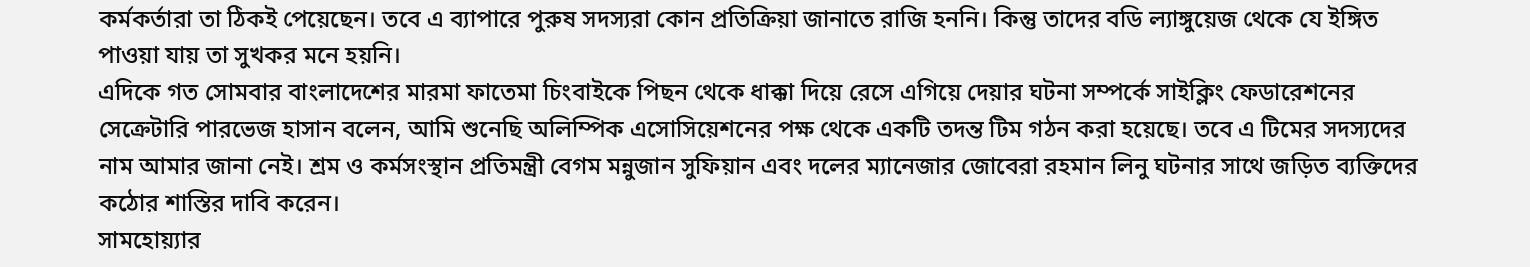কর্মকর্তারা তা ঠিকই পেয়েছেন। তবে এ ব্যাপারে পুরুষ সদস্যরা কোন প্রতিক্রিয়া জানাতে রাজি হননি। কিন্তু তাদের বডি ল্যাঙ্গুয়েজ থেকে যে ইঙ্গিত পাওয়া যায় তা সুখকর মনে হয়নি।
এদিকে গত সোমবার বাংলাদেশের মারমা ফাতেমা চিংবাইকে পিছন থেকে ধাক্কা দিয়ে রেসে এগিয়ে দেয়ার ঘটনা সম্পর্কে সাইক্লিং ফেডারেশনের সেক্রেটারি পারভেজ হাসান বলেন, আমি শুনেছি অলিম্পিক এসোসিয়েশনের পক্ষ থেকে একটি তদন্ত টিম গঠন করা হয়েছে। তবে এ টিমের সদস্যদের নাম আমার জানা নেই। শ্রম ও কর্মসংস্থান প্রতিমন্ত্রী বেগম মন্নুজান সুফিয়ান এবং দলের ম্যানেজার জোবেরা রহমান লিনু ঘটনার সাথে জড়িত ব্যক্তিদের কঠোর শাস্তির দাবি করেন।
সামহোয়্যার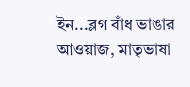ইন...ব্লগ বাঁধ ভাঙার আওয়াজ, মাতৃভাষা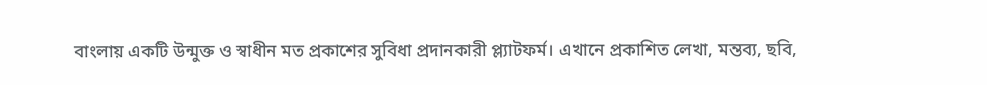বাংলায় একটি উন্মুক্ত ও স্বাধীন মত প্রকাশের সুবিধা প্রদানকারী প্ল্যাটফর্ম। এখানে প্রকাশিত লেখা, মন্তব্য, ছবি,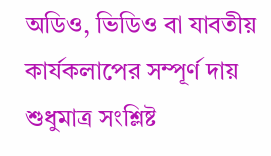অডিও, ভিডিও বা যাবতীয় কার্যকলাপের সম্পূর্ণ দায় শুধুমাত্র সংশ্লিষ্ট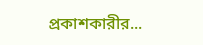প্রকাশকারীর...